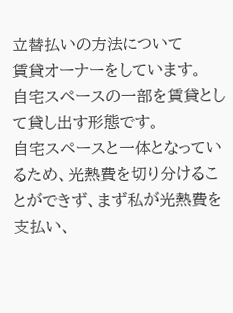立替払いの方法について
賃貸オーナーをしています。
自宅スペースの一部を賃貸として貸し出す形態です。
自宅スペースと一体となっているため、光熱費を切り分けることができず、まず私が光熱費を支払い、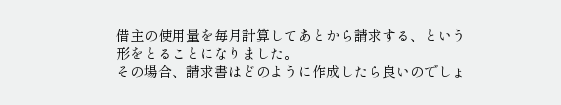借主の使用量を毎月計算してあとから請求する、という形をとることになりました。
その場合、請求書はどのように作成したら良いのでしょ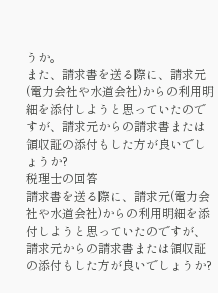うか。
また、請求書を送る際に、請求元(電力会社や水道会社)からの利用明細を添付しようと思っていたのですが、請求元からの請求書または領収証の添付もした方が良いでしょうか?
税理士の回答
請求書を送る際に、請求元(電力会社や水道会社)からの利用明細を添付しようと思っていたのですが、請求元からの請求書または領収証の添付もした方が良いでしょうか?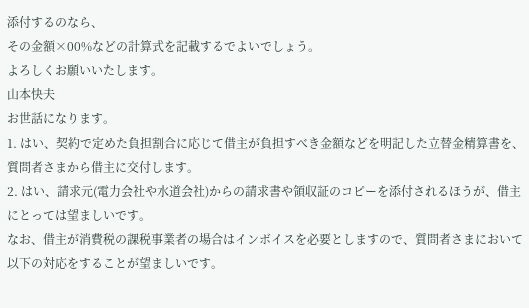添付するのなら、
その金額×00%などの計算式を記載するでよいでしょう。
よろしくお願いいたします。
山本快夫
お世話になります。
1. はい、契約で定めた負担割合に応じて借主が負担すべき金額などを明記した立替金精算書を、質問者さまから借主に交付します。
2. はい、請求元(電力会社や水道会社)からの請求書や領収証のコピーを添付されるほうが、借主にとっては望ましいです。
なお、借主が消費税の課税事業者の場合はインボイスを必要としますので、質問者さまにおいて以下の対応をすることが望ましいです。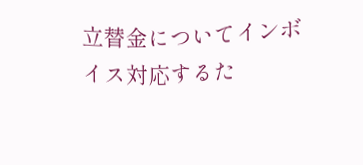立替金についてインボイス対応するた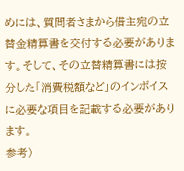めには、質問者さまから借主宛の立替金精算書を交付する必要があります。そして、その立替精算書には按分した「消費税額など」のインボイスに必要な項目を記載する必要があります。
参考)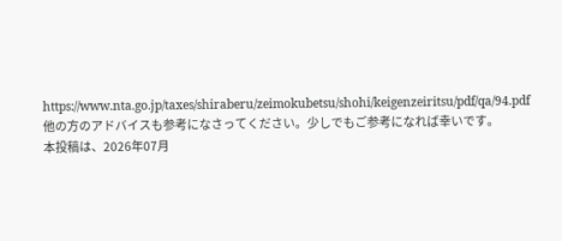https://www.nta.go.jp/taxes/shiraberu/zeimokubetsu/shohi/keigenzeiritsu/pdf/qa/94.pdf
他の方のアドバイスも参考になさってください。少しでもご参考になれば幸いです。
本投稿は、2026年07月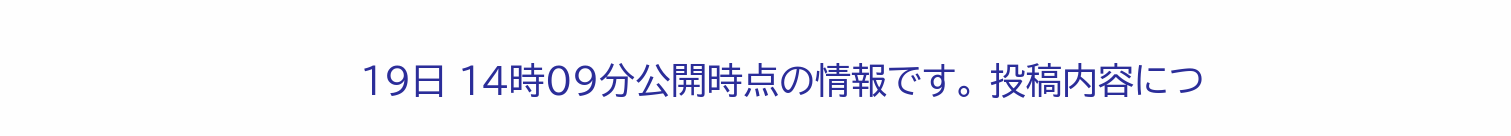19日 14時09分公開時点の情報です。 投稿内容につ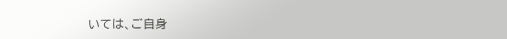いては、ご自身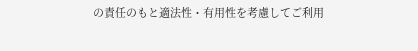の責任のもと適法性・有用性を考慮してご利用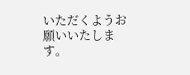いただくようお願いいたします。